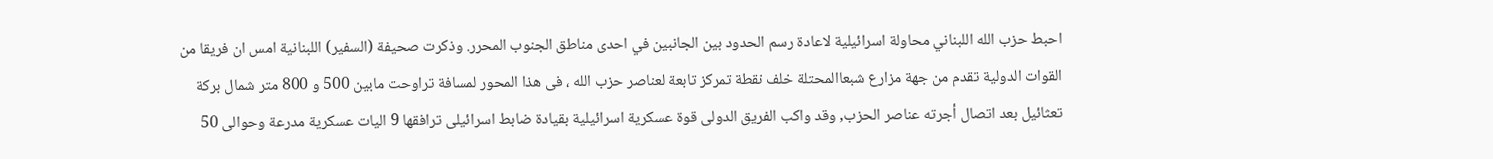احبط حزب الله اللبناني محاولة اسرائيلية لاعادة رسم الحدود بين الجانبين في احدى مناطق الجنوب المحرر. وذكرت صحيفة (السفير) اللبنانية امس ان فريقا من القوات الدولية تقدم من جهة مزارع شبعاالمحتلة خلف نقطة تمركز تابعة لعناصر حزب الله ، فى هذا المحور لمسافة تراوحت مابين 500 و 800 متر شمال بركة تعثائيل بعد اتصال أجرته عناصر الحزب, وقد واكب الفريق الدولى قوة عسكرية اسرائيلية بقيادة ضابط اسرائيلى ترافقها 9 اليات عسكرية مدرعة وحوالى 50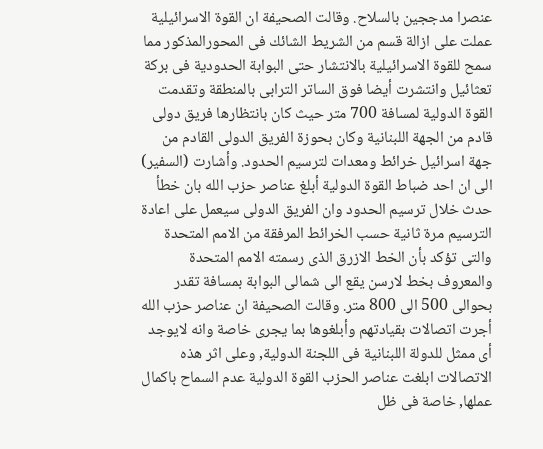عنصرا مدججين بالسلاح. وقالت الصحيفة ان القوة الاسرائيلية عملت على ازالة قسم من الشريط الشائك فى المحورالمذكور مما سمح للقوة الاسرائيلية بالانتشار حتى البوابة الحدودية فى بركة تعثائيل وانتشرت أيضا فوق الساتر الترابى بالمنطقة وتقدمت القوة الدولية لمسافة 700 متر حيث كان بانتظارها فريق دولى قادم من الجهة اللبنانية وكان بحوزة الفريق الدولى القادم من جهة اسرائيل خرائط ومعدات لترسيم الحدود. وأشارت (السفير) الى ان احد ضباط القوة الدولية أبلغ عناصر حزب الله بان خطأ حدث خلال ترسيم الحدود وان الفريق الدولى سيعمل على اعادة الترسيم مرة ثانية حسب الخرائط المرفقة من الامم المتحدة والتى تؤكد بأن الخط الازرق الذى رسمته الامم المتحدة والمعروف بخط لارسن يقع الى شمالى البوابة بمسافة تقدر بحوالى 500 الى 800 متر. وقالت الصحيفة ان عناصر حزب الله أجرت اتصالات بقيادتهم وأبلغوها بما يجرى خاصة وانه لايوجد أى ممثل للدولة اللبنانية فى اللجنة الدولية, وعلى اثر هذه الاتصالات ابلغت عناصر الحزب القوة الدولية عدم السماح باكمال عملها, خاصة فى ظل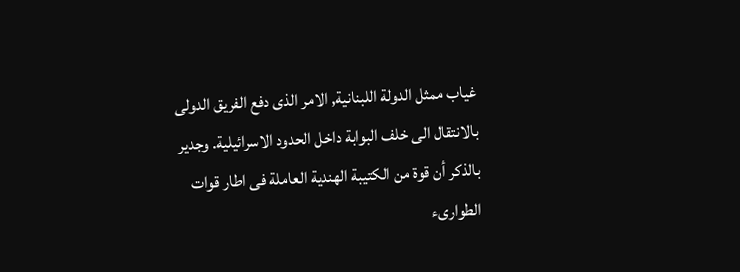غياب ممثل الدولة اللبنانية, الامر الذى دفع الفريق الدولى بالانتقال الى خلف البوابة داخل الحدود الاسرائيلية. وجدير بالذكر أن قوة من الكتيبة الهندية العاملة فى اطار قوات الطوارىء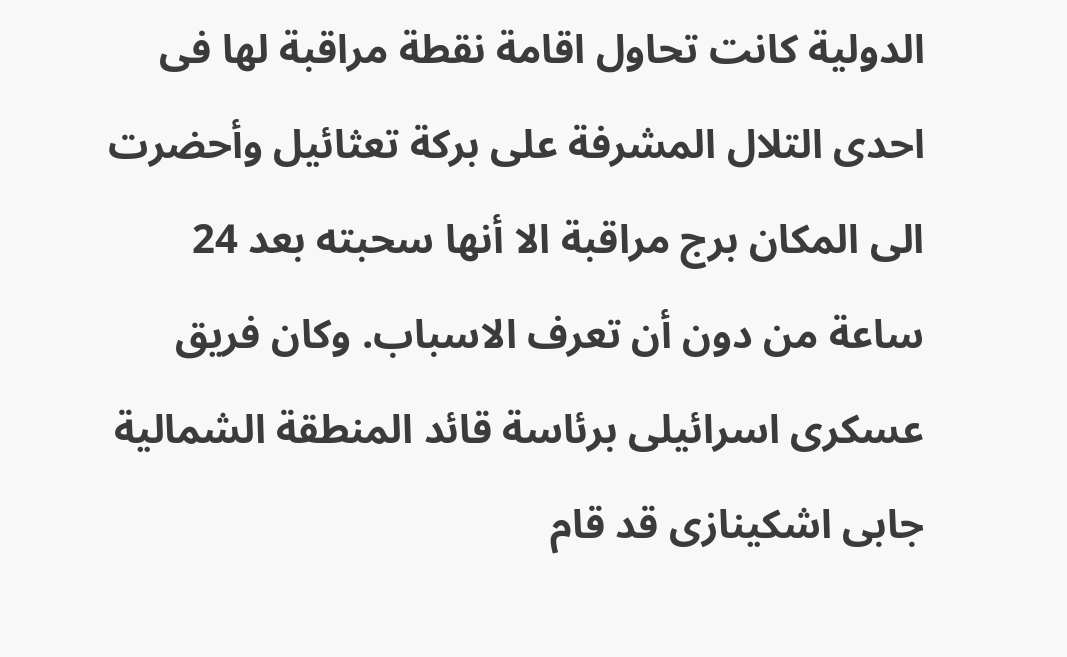الدولية كانت تحاول اقامة نقطة مراقبة لها فى احدى التلال المشرفة على بركة تعثائيل وأحضرت الى المكان برج مراقبة الا أنها سحبته بعد 24 ساعة من دون أن تعرف الاسباب. وكان فريق عسكرى اسرائيلى برئاسة قائد المنطقة الشمالية جابى اشكينازى قد قام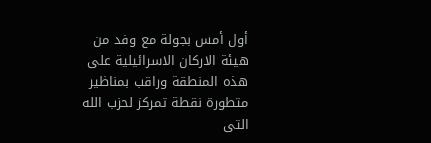أول أمس بجولة مع وفد من هيئة الاركان الاسرائيلية على هذه المنطقة وراقب بمناظير متطورة نقطة تمركز لحزب الله التى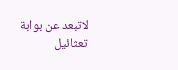لاتبعد عن بوابة تعثائيل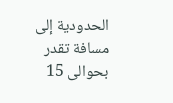الحدودية إلى مسافة تقدر بحوالى 15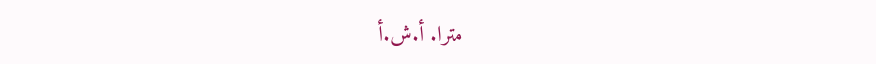مترا. أ.ش.أ